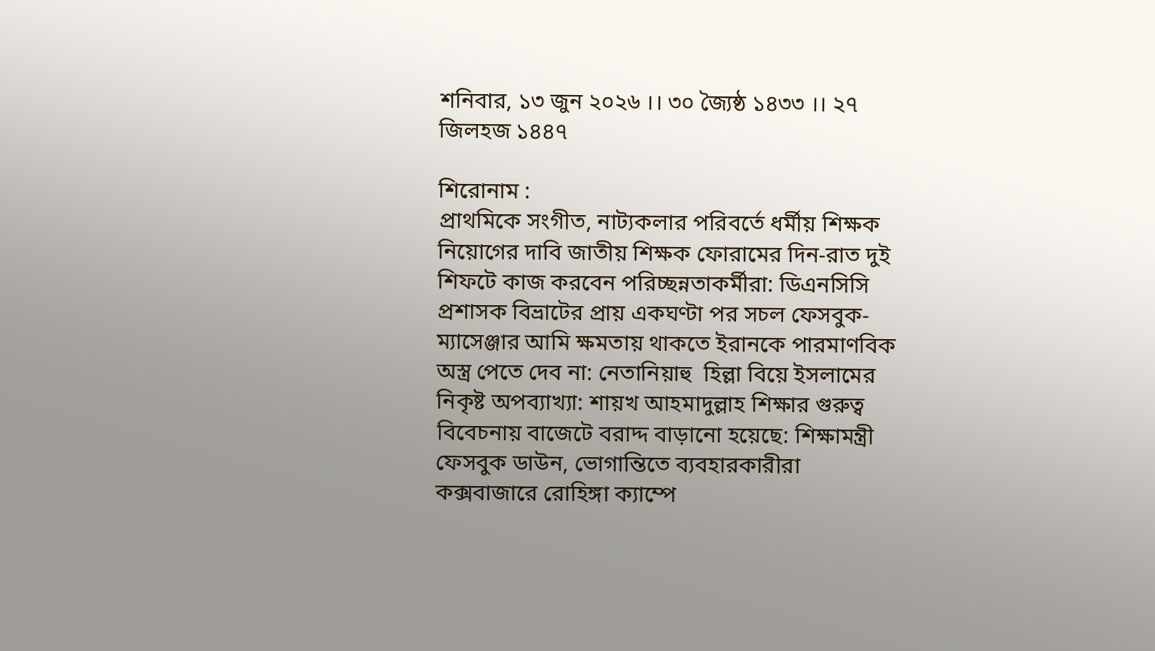শনিবার, ১৩ জুন ২০২৬ ।। ৩০ জ্যৈষ্ঠ ১৪৩৩ ।। ২৭ জিলহজ ১৪৪৭

শিরোনাম :
প্রাথমিকে সংগীত, নাট্যকলার পরিবর্তে ধর্মীয় শিক্ষক নিয়োগের দাবি জাতীয় শিক্ষক ফোরামের দিন-রাত দুই শিফটে কাজ করবেন পরিচ্ছন্নতাকর্মীরা: ডিএনসিসি প্রশাসক বিভ্রাটের প্রায় একঘণ্টা পর সচল ফেসবুক-ম্যাসেঞ্জার আমি ক্ষমতায় থাকতে ইরানকে পারমাণবিক অস্ত্র পেতে দেব না: নেতানিয়াহু  হিল্লা বিয়ে ইসলামের নিকৃষ্ট অপব্যাখ্যা: শায়খ আহমাদুল্লাহ শিক্ষার গুরুত্ব বিবেচনায় বাজেটে বরাদ্দ বাড়ানো হয়েছে: শিক্ষামন্ত্রী ফেসবুক ডাউন, ভোগান্তিতে ব্যবহারকারীরা  কক্সবাজারে রোহিঙ্গা ক্যাম্পে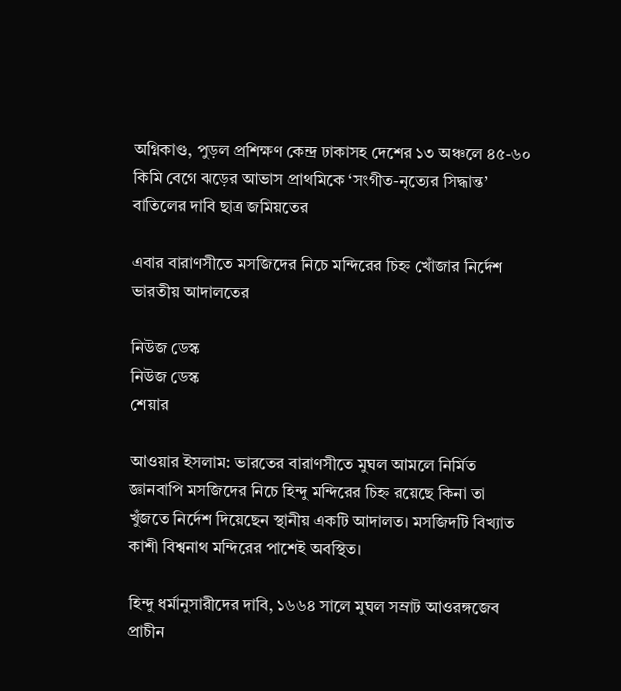অগ্নিকাণ্ড, পুড়ল প্রশিক্ষণ কেন্দ্র ঢাকাসহ দেশের ১৩ অঞ্চলে ৪৫-৬০ কিমি বেগে ঝড়ের আভাস প্রাথমিকে ‘সংগীত-নৃত্যের সিদ্ধান্ত’ বাতিলের দাবি ছাত্র জমিয়তের

এবার বারাণসীতে মসজিদের নিচে মন্দিরের চিহ্ন খোঁজার নির্দেশ ভারতীয় আদালতের

নিউজ ডেস্ক
নিউজ ডেস্ক
শেয়ার

আওয়ার ইসলাম: ভারতের বারাণসীতে মুঘল আমলে নির্মিত জ্ঞানবাপি মসজিদের নিচে হিন্দু মন্দিরের চিহ্ন রয়েছে কিনা তা খুঁজতে নির্দেশ দিয়েছেন স্থানীয় একটি আদালত। মসজিদটি বিখ্যাত কাশী বিশ্বনাথ মন্দিরের পাশেই অবস্থিত।

হিন্দু ধর্মানুসারীদের দাবি, ১৬৬৪ সালে মুঘল সম্রাট আওরঙ্গজেব প্রাচীন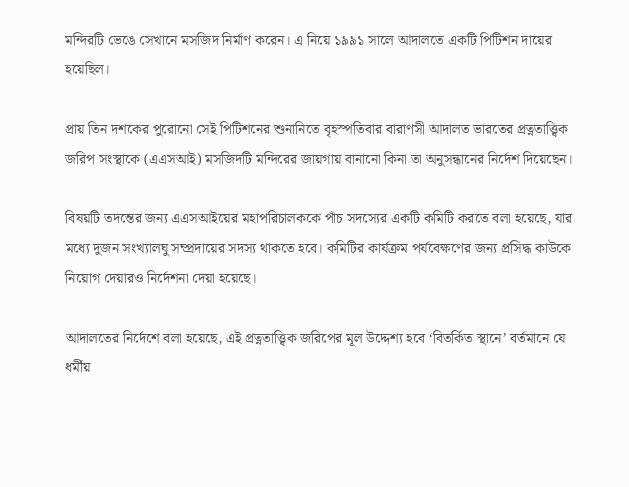মন্দিরটি ভেঙে সেখানে মসজিদ নির্মাণ করেন। এ নিয়ে ১৯৯১ সালে আদালতে একটি পিটিশন দায়ের হয়েছিল।

প্রায় তিন দশকের পুরোনো সেই পিটিশনের শুনানিতে বৃহস্পতিবার বারাণসী আদালত ভারতের প্রত্নতাত্ত্বিক জরিপ সংস্থাকে (এএসআই) মসজিদটি মন্দিরের জায়গায় বানানো কিনা তা অনুসন্ধানের নির্দেশ দিয়েছেন।

বিষয়টি তদন্তের জন্য এএসআইয়ের মহাপরিচালককে পাঁচ সদস্যের একটি কমিটি করতে বলা হয়েছে, যার মধ্যে দুজন সংখ্যালঘু সম্প্রদায়ের সদস্য থাকতে হবে। কমিটির কার্যক্রম পর্যবেক্ষণের জন্য প্রসিদ্ধ কাউকে নিয়োগ দেয়ারও নির্দেশনা দেয়া হয়েছে।

আদালতের নির্দেশে বলা হয়েছে, এই প্রত্নতাত্ত্বিক জরিপের মূল উদ্দেশ্য হবে ‘বিতর্কিত স্থানে’ বর্তমানে যে ধর্মীয়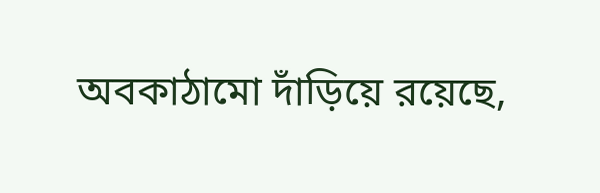অবকাঠামো দাঁড়িয়ে রয়েছে,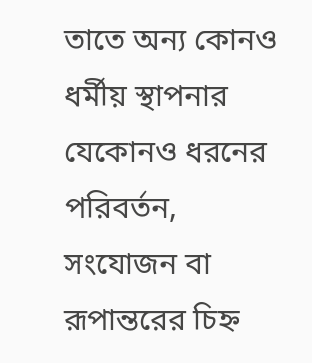তাতে অন্য কোনও ধর্মীয় স্থাপনার যেকোনও ধরনের পরিবর্তন, সংযোজন বা রূপান্তরের চিহ্ন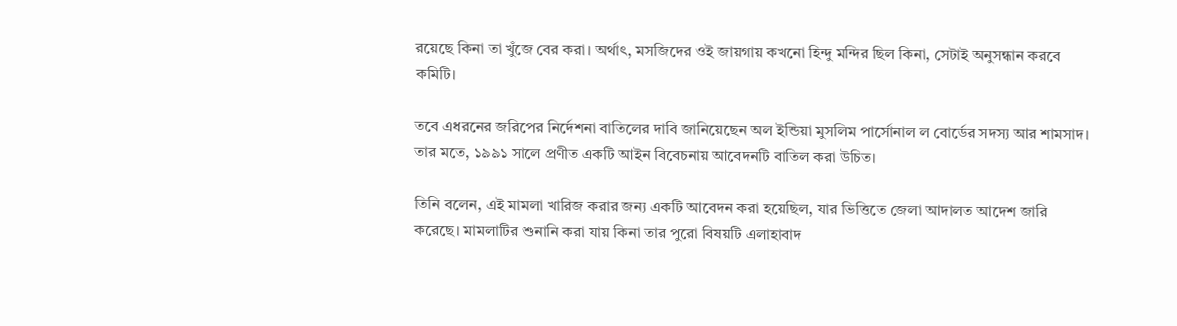রয়েছে কিনা তা খুঁজে বের করা। অর্থাৎ, মসজিদের ওই জায়গায় কখনো হিন্দু মন্দির ছিল কিনা, সেটাই অনুসন্ধান করবে কমিটি।

তবে এধরনের জরিপের নির্দেশনা বাতিলের দাবি জানিয়েছেন অল ইন্ডিয়া মুসলিম পার্সোনাল ল বোর্ডের সদস্য আর শামসাদ। তার মতে, ১৯৯১ সালে প্রণীত একটি আইন বিবেচনায় আবেদনটি বাতিল করা উচিত।

তিনি বলেন, এই মামলা খারিজ করার জন্য একটি আবেদন করা হয়েছিল, যার ভিত্তিতে জেলা আদালত আদেশ জারি করেছে। মামলাটির শুনানি করা যায় কিনা তার পুরো বিষয়টি এলাহাবাদ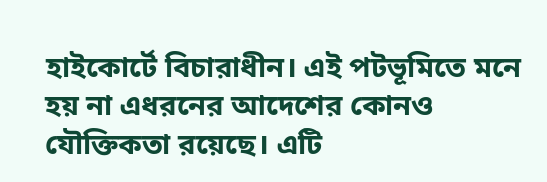হাইকোর্টে বিচারাধীন। এই পটভূমিতে মনে হয় না এধরনের আদেশের কোনও যৌক্তিকতা রয়েছে। এটি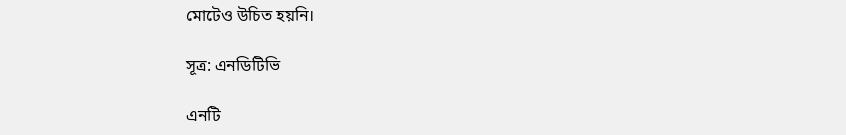মোটেও উচিত হয়নি।

সূত্র: এনডিটিভি

এনটি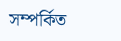সম্পর্কিত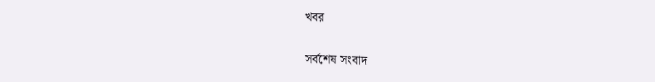খবর

সর্বশেষ সংবাদ